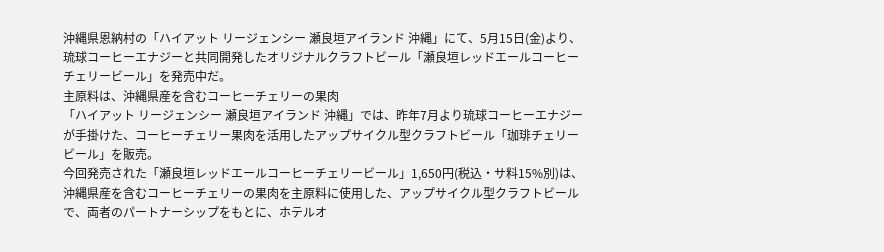沖縄県恩納村の「ハイアット リージェンシー 瀬良垣アイランド 沖縄」にて、5月15日(金)より、琉球コーヒーエナジーと共同開発したオリジナルクラフトビール「瀬良垣レッドエールコーヒーチェリービール」を発売中だ。
主原料は、沖縄県産を含むコーヒーチェリーの果肉
「ハイアット リージェンシー 瀬良垣アイランド 沖縄」では、昨年7月より琉球コーヒーエナジーが手掛けた、コーヒーチェリー果肉を活用したアップサイクル型クラフトビール「珈琲チェリービール」を販売。
今回発売された「瀬良垣レッドエールコーヒーチェリービール」1,650円(税込・サ料15%別)は、沖縄県産を含むコーヒーチェリーの果肉を主原料に使用した、アップサイクル型クラフトビールで、両者のパートナーシップをもとに、ホテルオ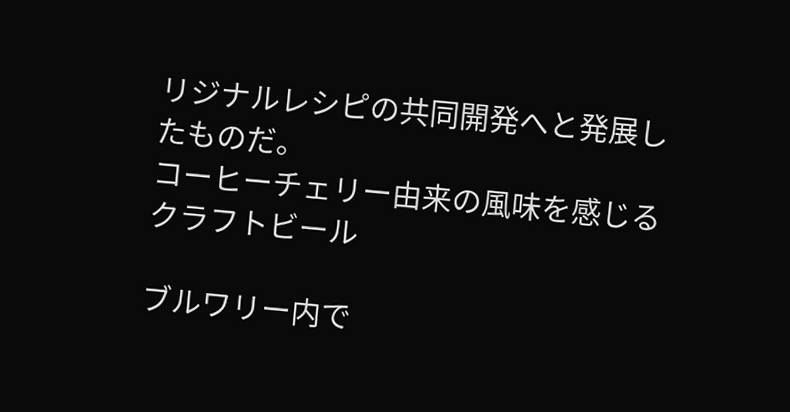リジナルレシピの共同開発へと発展したものだ。
コーヒーチェリー由来の風味を感じるクラフトビール

ブルワリー内で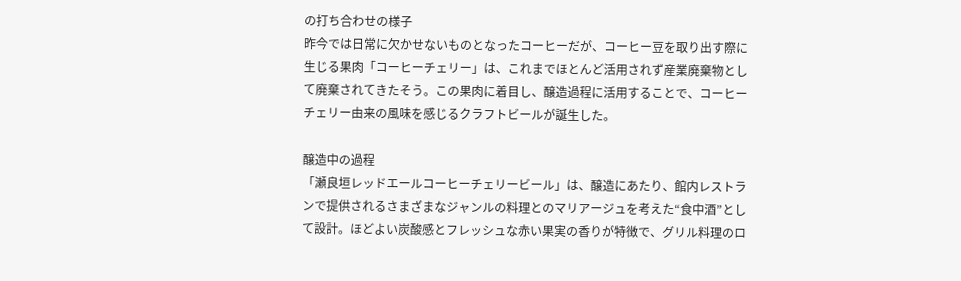の打ち合わせの様子
昨今では日常に欠かせないものとなったコーヒーだが、コーヒー豆を取り出す際に生じる果肉「コーヒーチェリー」は、これまでほとんど活用されず産業廃棄物として廃棄されてきたそう。この果肉に着目し、醸造過程に活用することで、コーヒーチェリー由来の風味を感じるクラフトビールが誕生した。

醸造中の過程
「瀬良垣レッドエールコーヒーチェリービール」は、醸造にあたり、館内レストランで提供されるさまざまなジャンルの料理とのマリアージュを考えた“食中酒”として設計。ほどよい炭酸感とフレッシュな赤い果実の香りが特徴で、グリル料理のロ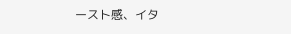ースト感、イタ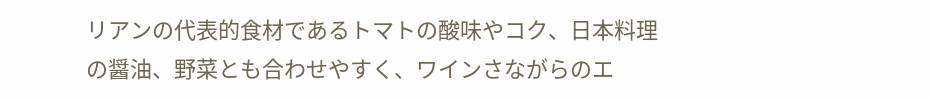リアンの代表的食材であるトマトの酸味やコク、日本料理の醤油、野菜とも合わせやすく、ワインさながらのエ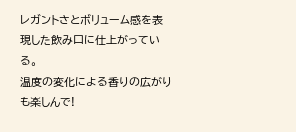レガントさとボリューム感を表現した飲み口に仕上がっている。
温度の変化による香りの広がりも楽しんで!